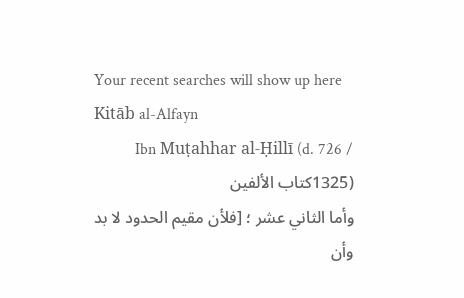Your recent searches will show up here
Kitāb al-Alfayn
Ibn Muṭahhar al-Ḥillī (d. 726 / 1325)كتاب الألفين
وأما الثاني عشر ؛ [فلأن مقيم الحدود لا بد وأن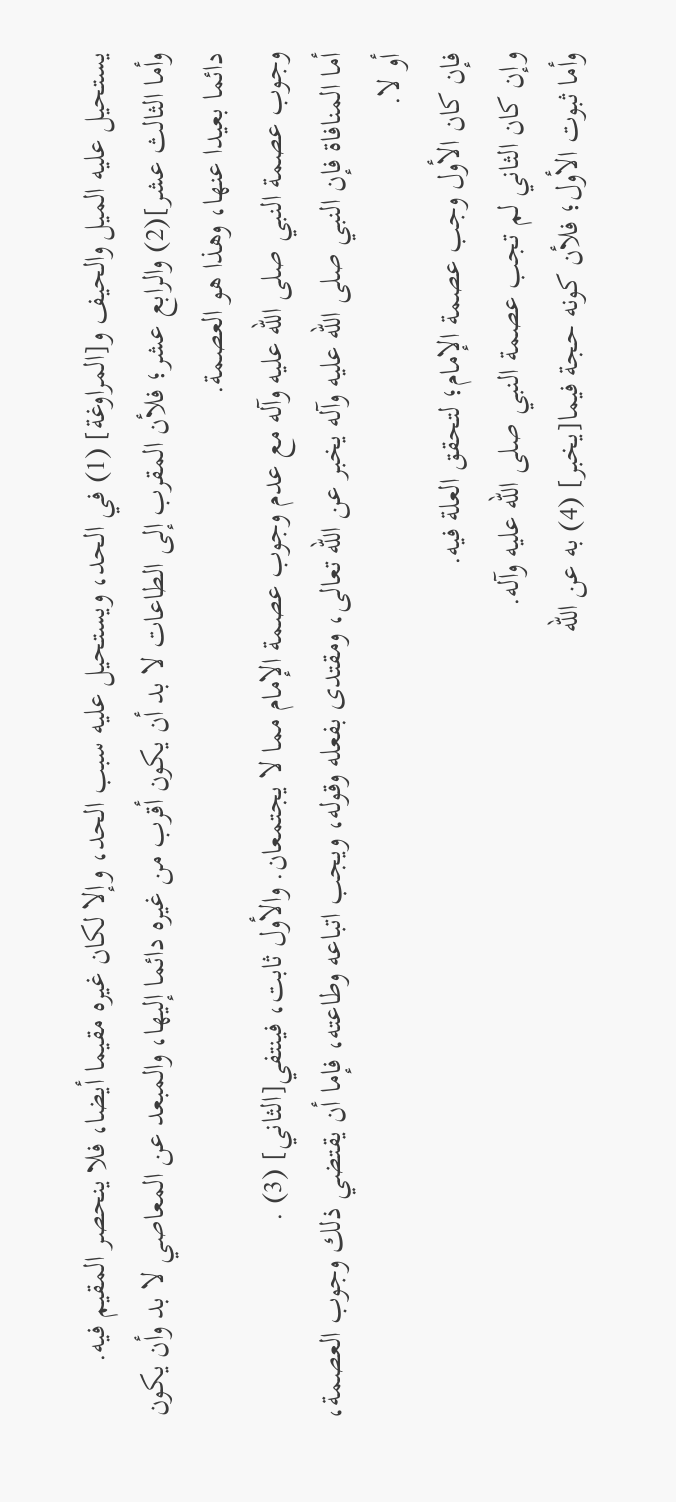يستحيل عليه الميل والحيف و[المراوغة] (1) في الحد، ويستحيل عليه سبب الحد، وإلا لكان غيره مقيما أيضا، فلا ينحصر المقيم فيه.
وأما الثالث عشر](2) والرابع عشر؛ فلأن المقرب إلى الطاعات لا بد أن يكون أقرب من غيره دائما إليها، والمبعد عن المعاصي لا بد وأن يكون دائما بعيدا عنها، وهذا هو العصمة.
وجوب عصمة النبي صلى الله عليه وآله مع عدم وجوب عصمة الإمام مما لا يجتمعان. والأول ثابت، فينتفي[الثاني] (3) .
أما المنافاة فإن النبي صلى الله عليه وآله يخبر عن الله تعالى، ومقتدى بفعله وقوله، ويجب اتباعه وطاعته، فإما أن يقتضي ذلك وجوب العصمة، أو لا.
فإن كان الأول وجب عصمة الإمام؛ لتحقق العلة فيه.
وإن كان الثاني لم تجب عصمة النبي صلى الله عليه وآله.
وأما ثبوت الأول؛ فلأن كونه حجة فيما[يخبر] (4) به عن الله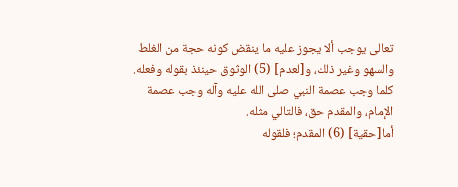تعالى يوجب ألا يجوز عليه ما ينقض كونه حجة من الغلط والسهو وغير ذلك، و[لعدم] (5) الوثوق حينئذ بقوله وفعله.
كلما وجب عصمة النبي صلى الله عليه وآله وجب عصمة الإمام، والمقدم حق، فالتالي مثله.
أما[حقية] (6) المقدم؛ فلقوله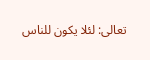تعالى: لئلا يكون للناس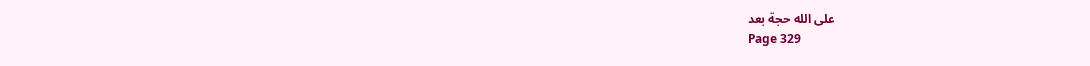على الله حجة بعد
Page 329